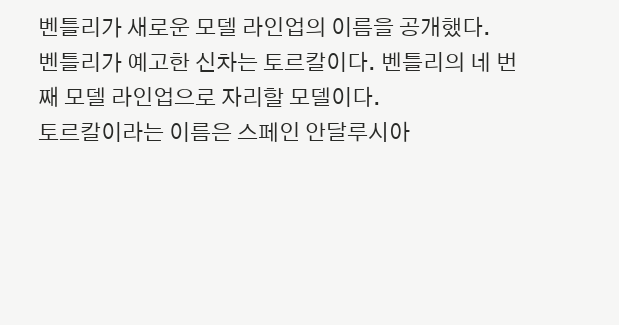벤틀리가 새로운 모델 라인업의 이름을 공개했다.
벤틀리가 예고한 신차는 토르칼이다. 벤틀리의 네 번째 모델 라인업으로 자리할 모델이다.
토르칼이라는 이름은 스페인 안달루시아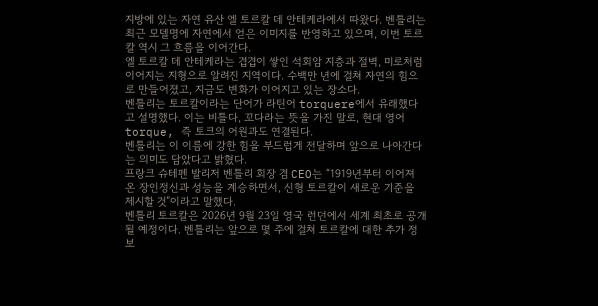지방에 있는 자연 유산 엘 토르칼 데 안테케라에서 따왔다. 벤틀리는 최근 모델명에 자연에서 얻은 이미지를 반영하고 있으며, 이번 토르칼 역시 그 흐름을 이어간다.
엘 토르칼 데 안테케라는 겹겹이 쌓인 석회암 지층과 절벽, 미로처럼 이어지는 지형으로 알려진 지역이다. 수백만 년에 걸쳐 자연의 힘으로 만들어졌고, 지금도 변화가 이어지고 있는 장소다.
벤틀리는 토르칼이라는 단어가 라틴어 torquere에서 유래했다고 설명했다. 이는 비틀다, 꼬다라는 뜻을 가진 말로, 현대 영어 torque, 즉 토크의 어원과도 연결된다.
벤틀리는 이 이름에 강한 힘을 부드럽게 전달하며 앞으로 나아간다는 의미도 담았다고 밝혔다.
프랑크 슈테펜 발리저 벤틀리 회장 겸 CEO는 “1919년부터 이어져 온 장인정신과 성능을 계승하면서, 신형 토르칼이 새로운 기준을 제시할 것”이라고 말했다.
벤틀리 토르칼은 2026년 9월 23일 영국 런던에서 세계 최초로 공개될 예정이다. 벤틀리는 앞으로 몇 주에 걸쳐 토르칼에 대한 추가 정보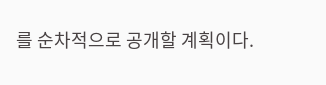를 순차적으로 공개할 계획이다.